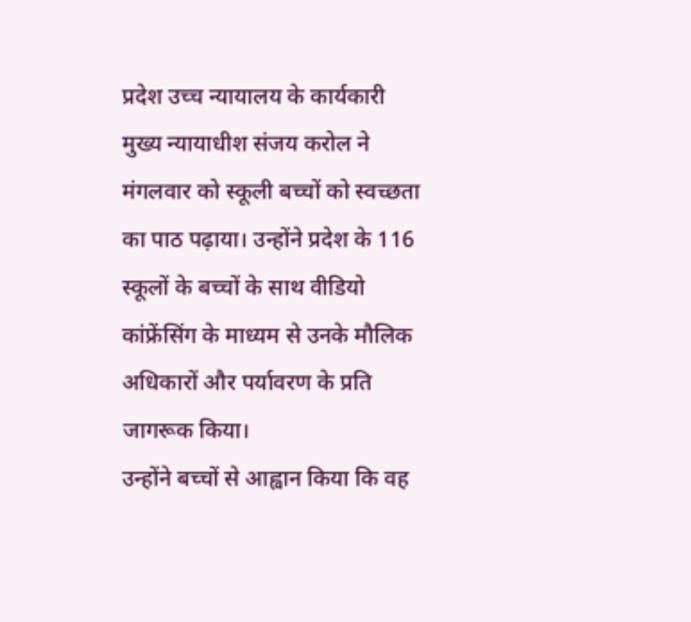प्रदेश उच्च न्यायालय के कार्यकारी मुख्य न्यायाधीश संजय करोल ने मंगलवार को स्कूली बच्चों को स्वच्छता का पाठ पढ़ाया। उन्होंने प्रदेश के 116 स्कूलों के बच्चों के साथ वीडियो कांफ्रेंसिंग के माध्यम से उनके मौलिक अधिकारों और पर्यावरण के प्रति जागरूक किया।
उन्होंने बच्चों से आह्वान किया कि वह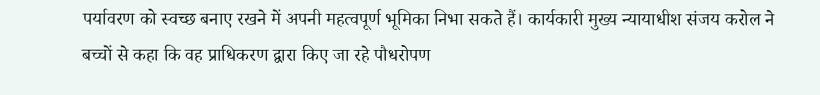पर्यावरण को स्वच्छ बनाए रखने में अपनी महत्वपूर्ण भूमिका निभा सकते हैं। कार्यकारी मुख्य न्यायाधीश संजय करोल ने बच्चों से कहा कि वह प्राधिकरण द्वारा किए जा रहे पौधरोपण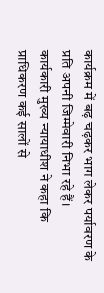कार्यक्रम में बढ़ चढ़कर भाग लेकर पर्यावरण के प्रति अपनी जिम्मेवारी निभा रहे हैं।
कार्यकारी मुख्य न्यायाधीश ने कहा कि प्राधिकरण कई सालों से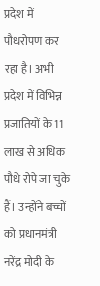प्रदेश में पौधरोपण कर रहा है। अभी प्रदेश में विभिन्न प्रजातियों के 11 लाख से अधिक पौधे रोपे जा चुके हैं। उन्होंने बच्चों को प्रधानमंत्री नरेंद्र मोदी के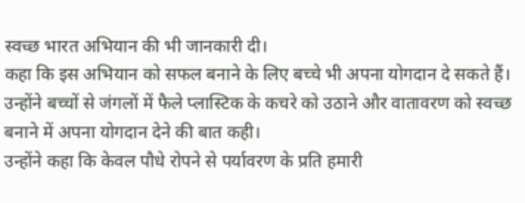स्वच्छ भारत अभियान की भी जानकारी दी।
कहा कि इस अभियान को सफल बनाने के लिए बच्चे भी अपना योगदान दे सकते हैं। उन्होंने बच्चों से जंगलों में फैले प्लास्टिक के कचरे को उठाने और वातावरण को स्वच्छ बनाने में अपना योगदान देने की बात कही।
उन्होंने कहा कि केवल पौधे रोपने से पर्यावरण के प्रति हमारी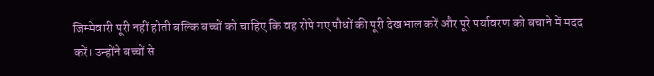जिम्मेवारी पूरी नहीं होती बल्कि बच्चों को चाहिए कि वह रोपे गए पौधों की पूरी देखभाल करें और पूरे पर्यावरण को बचाने में मदद करें। उन्होंने बच्चों से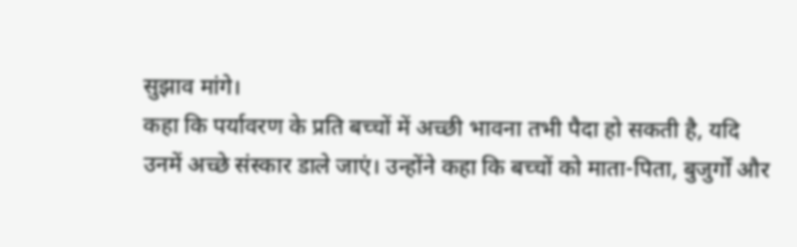सुझाव मांगे।
कहा कि पर्यावरण के प्रति बच्चों में अच्छी भावना तभी पैदा हो सकती है, यदि उनमें अच्छे संस्कार डाले जाएं। उन्होंने कहा कि बच्चों को माता-पिता, बुजुर्गों और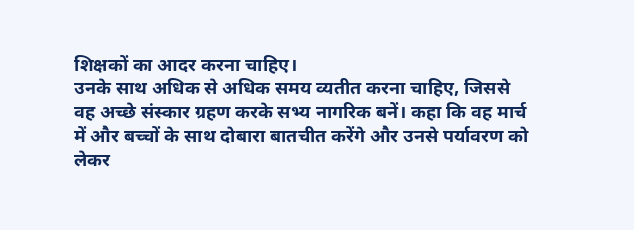शिक्षकों का आदर करना चाहिए।
उनके साथ अधिक से अधिक समय व्यतीत करना चाहिए, जिससे वह अच्छे संस्कार ग्रहण करके सभ्य नागरिक बनें। कहा कि वह मार्च में और बच्चों के साथ दोबारा बातचीत करेंगे और उनसे पर्यावरण को लेकर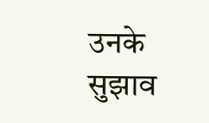उनके सुझाव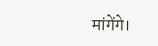मांगेंगे।